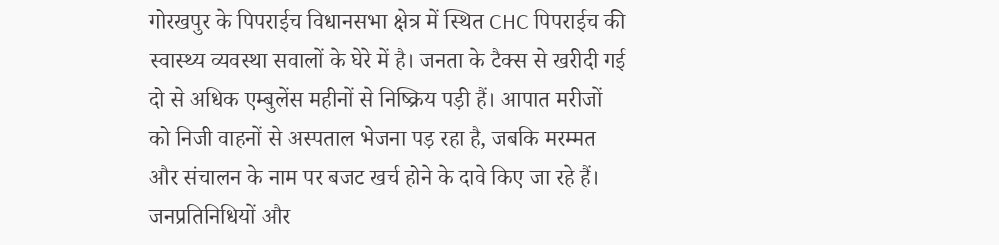गोरखपुर के पिपराईच विधानसभा क्षेत्र में स्थित CHC पिपराईच की स्वास्थ्य व्यवस्था सवालों के घेरे में है। जनता के टैक्स से खरीदी गई दो से अधिक एम्बुलेंस महीनों से निष्क्रिय पड़ी हैं। आपात मरीजों को निजी वाहनों से अस्पताल भेजना पड़ रहा है, जबकि मरम्मत और संचालन के नाम पर बजट खर्च होने के दावे किए जा रहे हैं। जनप्रतिनिधियों और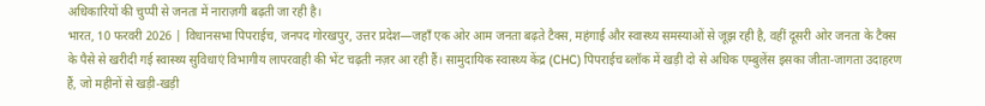अधिकारियों की चुप्पी से जनता में नाराज़गी बढ़ती जा रही है।
भारत, 10 फरवरी 2026 | विधानसभा पिपराईच, जनपद गोरखपुर, उत्तर प्रदेश—जहाँ एक ओर आम जनता बढ़ते टैक्स, महंगाई और स्वास्थ्य समस्याओं से जूझ रही है, वहीं दूसरी ओर जनता के टैक्स के पैसे से खरीदी गई स्वास्थ्य सुविधाएं विभागीय लापरवाही की भेंट चढ़ती नज़र आ रही हैं। सामुदायिक स्वास्थ्य केंद्र (CHC) पिपराईच ब्लॉक में खड़ी दो से अधिक एम्बुलेंस इसका जीता-जागता उदाहरण हैं, जो महीनों से खड़ी-खड़ी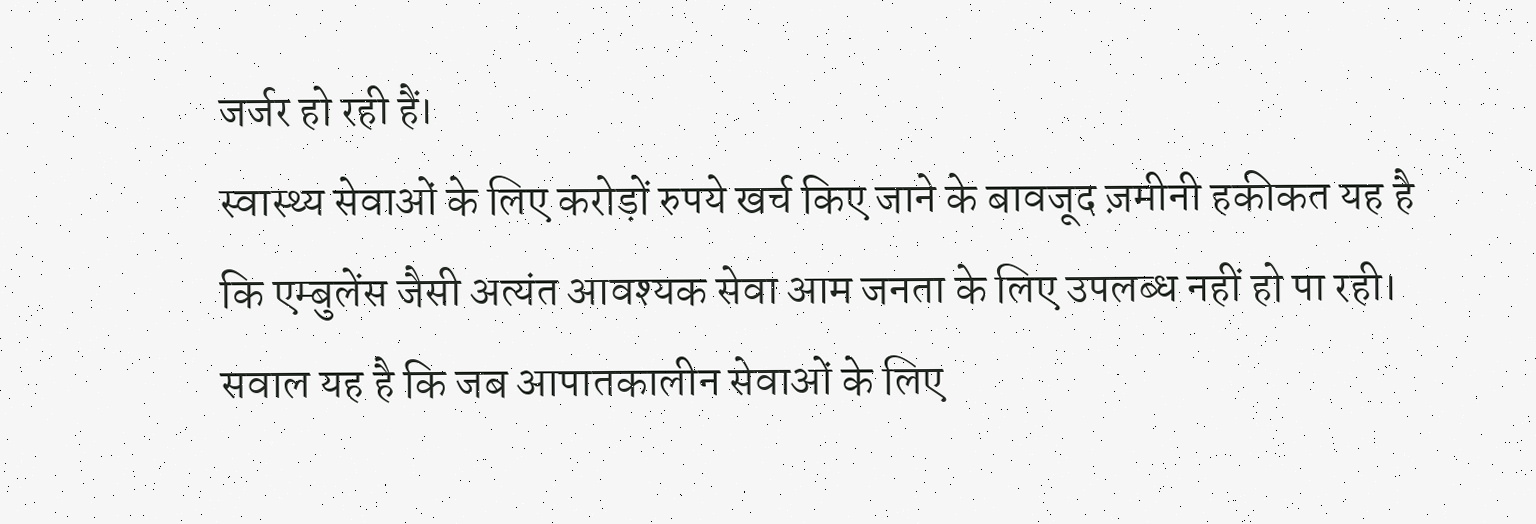जर्जर हो रही हैं।
स्वास्थ्य सेवाओं के लिए करोड़ों रुपये खर्च किए जाने के बावजूद ज़मीनी हकीकत यह है कि एम्बुलेंस जैसी अत्यंत आवश्यक सेवा आम जनता के लिए उपलब्ध नहीं हो पा रही। सवाल यह है कि जब आपातकालीन सेवाओं के लिए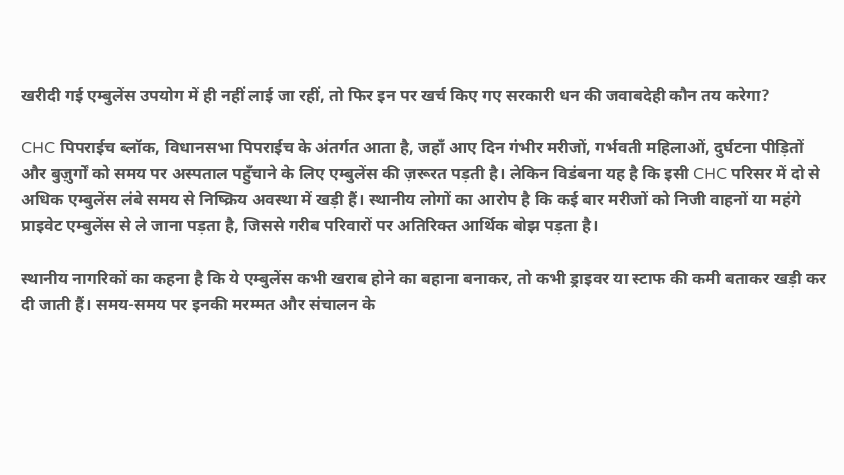खरीदी गई एम्बुलेंस उपयोग में ही नहीं लाई जा रहीं, तो फिर इन पर खर्च किए गए सरकारी धन की जवाबदेही कौन तय करेगा?

CHC पिपराईच ब्लॉक, विधानसभा पिपराईच के अंतर्गत आता है, जहाँ आए दिन गंभीर मरीजों, गर्भवती महिलाओं, दुर्घटना पीड़ितों और बुज़ुर्गों को समय पर अस्पताल पहुँचाने के लिए एम्बुलेंस की ज़रूरत पड़ती है। लेकिन विडंबना यह है कि इसी CHC परिसर में दो से अधिक एम्बुलेंस लंबे समय से निष्क्रिय अवस्था में खड़ी हैं। स्थानीय लोगों का आरोप है कि कई बार मरीजों को निजी वाहनों या महंगे प्राइवेट एम्बुलेंस से ले जाना पड़ता है, जिससे गरीब परिवारों पर अतिरिक्त आर्थिक बोझ पड़ता है।

स्थानीय नागरिकों का कहना है कि ये एम्बुलेंस कभी खराब होने का बहाना बनाकर, तो कभी ड्राइवर या स्टाफ की कमी बताकर खड़ी कर दी जाती हैं। समय-समय पर इनकी मरम्मत और संचालन के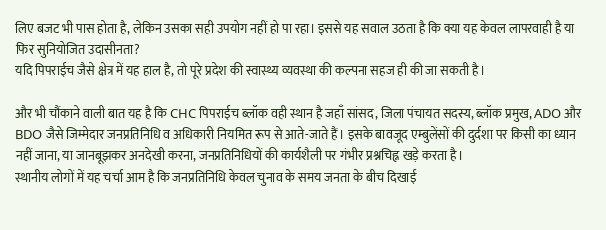लिए बजट भी पास होता है, लेकिन उसका सही उपयोग नहीं हो पा रहा। इससे यह सवाल उठता है कि क्या यह केवल लापरवाही है या फिर सुनियोजित उदासीनता?
यदि पिपराईच जैसे क्षेत्र में यह हाल है, तो पूरे प्रदेश की स्वास्थ्य व्यवस्था की कल्पना सहज ही की जा सकती है।

और भी चौंकाने वाली बात यह है कि CHC पिपराईच ब्लॉक वही स्थान है जहाँ सांसद, जिला पंचायत सदस्य, ब्लॉक प्रमुख, ADO और BDO जैसे जिम्मेदार जनप्रतिनिधि व अधिकारी नियमित रूप से आते-जाते हैं। इसके बावजूद एम्बुलेंसों की दुर्दशा पर किसी का ध्यान नहीं जाना, या जानबूझकर अनदेखी करना, जनप्रतिनिधियों की कार्यशैली पर गंभीर प्रश्नचिह्न खड़े करता है।
स्थानीय लोगों में यह चर्चा आम है कि जनप्रतिनिधि केवल चुनाव के समय जनता के बीच दिखाई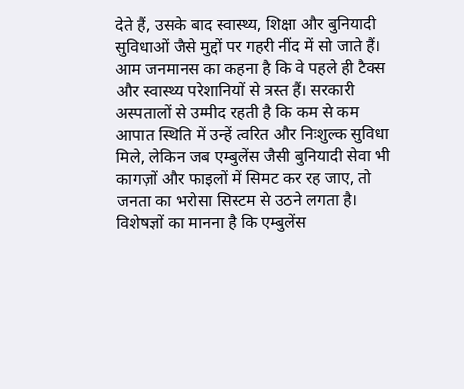देते हैं, उसके बाद स्वास्थ्य, शिक्षा और बुनियादी सुविधाओं जैसे मुद्दों पर गहरी नींद में सो जाते हैं।
आम जनमानस का कहना है कि वे पहले ही टैक्स और स्वास्थ्य परेशानियों से त्रस्त हैं। सरकारी अस्पतालों से उम्मीद रहती है कि कम से कम आपात स्थिति में उन्हें त्वरित और निःशुल्क सुविधा मिले, लेकिन जब एम्बुलेंस जैसी बुनियादी सेवा भी कागज़ों और फाइलों में सिमट कर रह जाए, तो जनता का भरोसा सिस्टम से उठने लगता है।
विशेषज्ञों का मानना है कि एम्बुलेंस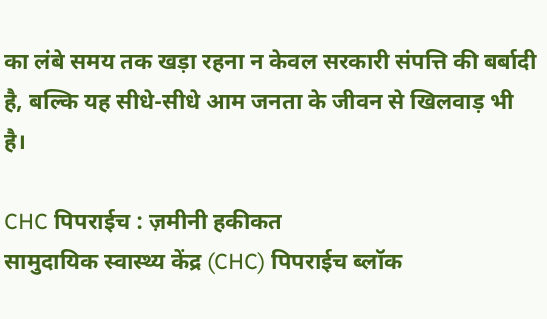का लंबे समय तक खड़ा रहना न केवल सरकारी संपत्ति की बर्बादी है, बल्कि यह सीधे-सीधे आम जनता के जीवन से खिलवाड़ भी है।

CHC पिपराईच : ज़मीनी हकीकत
सामुदायिक स्वास्थ्य केंद्र (CHC) पिपराईच ब्लॉक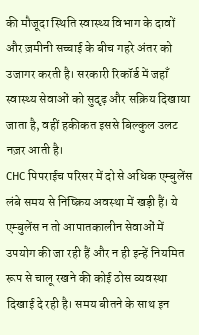की मौजूदा स्थिति स्वास्थ्य विभाग के दावों और ज़मीनी सच्चाई के बीच गहरे अंतर को उजागर करती है। सरकारी रिकॉर्ड में जहाँ स्वास्थ्य सेवाओं को सुदृढ़ और सक्रिय दिखाया जाता है, वहीं हकीकत इससे बिल्कुल उलट नज़र आती है।
CHC पिपराईच परिसर में दो से अधिक एम्बुलेंस लंबे समय से निष्क्रिय अवस्था में खड़ी हैं। ये एम्बुलेंस न तो आपातकालीन सेवाओं में उपयोग की जा रही हैं और न ही इन्हें नियमित रूप से चालू रखने की कोई ठोस व्यवस्था दिखाई दे रही है। समय बीतने के साथ इन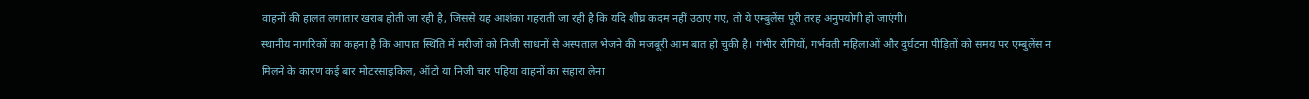वाहनों की हालत लगातार खराब होती जा रही है, जिससे यह आशंका गहराती जा रही है कि यदि शीघ्र कदम नहीं उठाए गए, तो ये एम्बुलेंस पूरी तरह अनुपयोगी हो जाएंगी।
स्थानीय नागरिकों का कहना है कि आपात स्थिति में मरीजों को निजी साधनों से अस्पताल भेजने की मजबूरी आम बात हो चुकी है। गंभीर रोगियों, गर्भवती महिलाओं और दुर्घटना पीड़ितों को समय पर एम्बुलेंस न मिलने के कारण कई बार मोटरसाइकिल, ऑटो या निजी चार पहिया वाहनों का सहारा लेना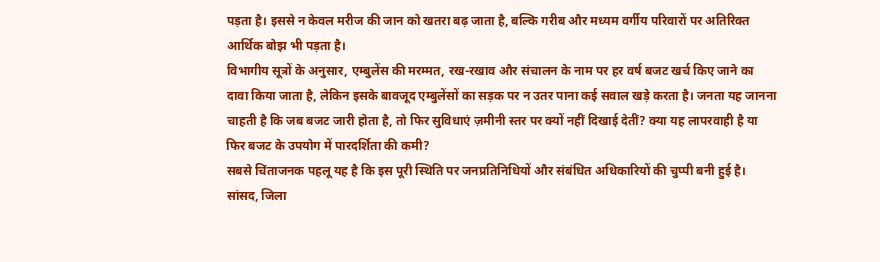पड़ता है। इससे न केवल मरीज की जान को खतरा बढ़ जाता है, बल्कि गरीब और मध्यम वर्गीय परिवारों पर अतिरिक्त आर्थिक बोझ भी पड़ता है।
विभागीय सूत्रों के अनुसार, एम्बुलेंस की मरम्मत, रख-रखाव और संचालन के नाम पर हर वर्ष बजट खर्च किए जाने का दावा किया जाता है, लेकिन इसके बावजूद एम्बुलेंसों का सड़क पर न उतर पाना कई सवाल खड़े करता है। जनता यह जानना चाहती है कि जब बजट जारी होता है, तो फिर सुविधाएं ज़मीनी स्तर पर क्यों नहीं दिखाई देतीं? क्या यह लापरवाही है या फिर बजट के उपयोग में पारदर्शिता की कमी?
सबसे चिंताजनक पहलू यह है कि इस पूरी स्थिति पर जनप्रतिनिधियों और संबंधित अधिकारियों की चुप्पी बनी हुई है। सांसद, जिला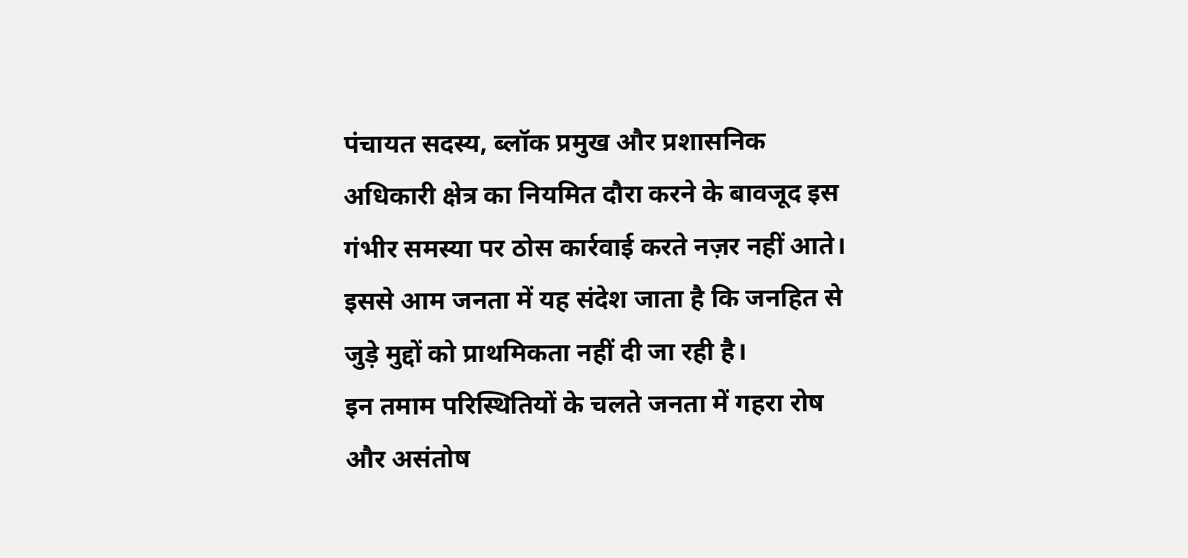पंचायत सदस्य, ब्लॉक प्रमुख और प्रशासनिक अधिकारी क्षेत्र का नियमित दौरा करने के बावजूद इस गंभीर समस्या पर ठोस कार्रवाई करते नज़र नहीं आते। इससे आम जनता में यह संदेश जाता है कि जनहित से जुड़े मुद्दों को प्राथमिकता नहीं दी जा रही है।
इन तमाम परिस्थितियों के चलते जनता में गहरा रोष और असंतोष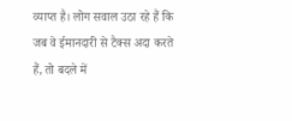व्याप्त है। लोग सवाल उठा रहे हैं कि जब वे ईमानदारी से टैक्स अदा करते हैं, तो बदले में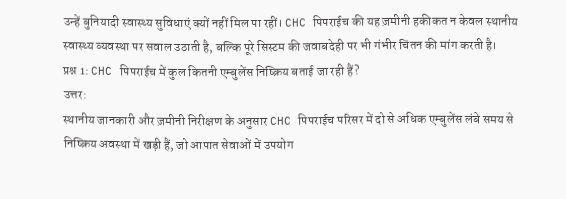उन्हें बुनियादी स्वास्थ्य सुविधाएं क्यों नहीं मिल पा रहीं। CHC पिपराईच की यह ज़मीनी हकीकत न केवल स्थानीय स्वास्थ्य व्यवस्था पर सवाल उठाती है, बल्कि पूरे सिस्टम की जवाबदेही पर भी गंभीर चिंतन की मांग करती है।
प्रश्न 1: CHC पिपराईच में कुल कितनी एम्बुलेंस निष्क्रिय बताई जा रही हैं?
उत्तर:
स्थानीय जानकारी और ज़मीनी निरीक्षण के अनुसार CHC पिपराईच परिसर में दो से अधिक एम्बुलेंस लंबे समय से निष्क्रिय अवस्था में खड़ी हैं, जो आपात सेवाओं में उपयोग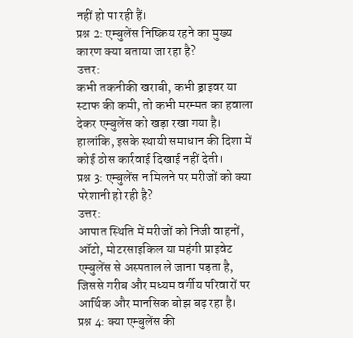नहीं हो पा रही हैं।
प्रश्न 2: एम्बुलेंस निष्क्रिय रहने का मुख्य कारण क्या बताया जा रहा है?
उत्तर:
कभी तकनीकी खराबी, कभी ड्राइवर या स्टाफ की कमी, तो कभी मरम्मत का हवाला देकर एम्बुलेंस को खड़ा रखा गया है। हालांकि, इसके स्थायी समाधान की दिशा में कोई ठोस कार्रवाई दिखाई नहीं देती।
प्रश्न 3: एम्बुलेंस न मिलने पर मरीजों को क्या परेशानी हो रही है?
उत्तर:
आपात स्थिति में मरीजों को निजी वाहनों, ऑटो, मोटरसाइकिल या महंगी प्राइवेट एम्बुलेंस से अस्पताल ले जाना पड़ता है, जिससे गरीब और मध्यम वर्गीय परिवारों पर आर्थिक और मानसिक बोझ बढ़ रहा है।
प्रश्न 4: क्या एम्बुलेंस की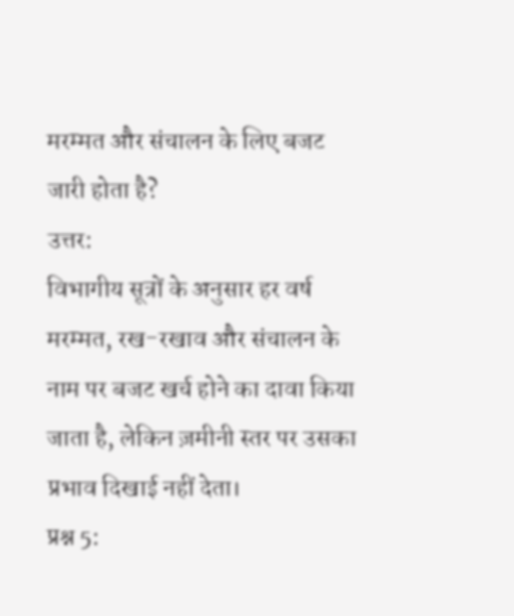मरम्मत और संचालन के लिए बजट जारी होता है?
उत्तर:
विभागीय सूत्रों के अनुसार हर वर्ष मरम्मत, रख-रखाव और संचालन के नाम पर बजट खर्च होने का दावा किया जाता है, लेकिन ज़मीनी स्तर पर उसका प्रभाव दिखाई नहीं देता।
प्रश्न 5: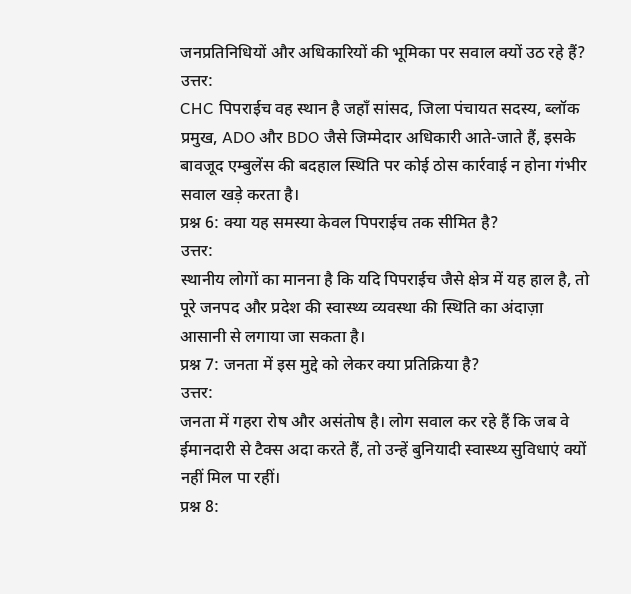जनप्रतिनिधियों और अधिकारियों की भूमिका पर सवाल क्यों उठ रहे हैं?
उत्तर:
CHC पिपराईच वह स्थान है जहाँ सांसद, जिला पंचायत सदस्य, ब्लॉक प्रमुख, ADO और BDO जैसे जिम्मेदार अधिकारी आते-जाते हैं, इसके बावजूद एम्बुलेंस की बदहाल स्थिति पर कोई ठोस कार्रवाई न होना गंभीर सवाल खड़े करता है।
प्रश्न 6: क्या यह समस्या केवल पिपराईच तक सीमित है?
उत्तर:
स्थानीय लोगों का मानना है कि यदि पिपराईच जैसे क्षेत्र में यह हाल है, तो पूरे जनपद और प्रदेश की स्वास्थ्य व्यवस्था की स्थिति का अंदाज़ा आसानी से लगाया जा सकता है।
प्रश्न 7: जनता में इस मुद्दे को लेकर क्या प्रतिक्रिया है?
उत्तर:
जनता में गहरा रोष और असंतोष है। लोग सवाल कर रहे हैं कि जब वे ईमानदारी से टैक्स अदा करते हैं, तो उन्हें बुनियादी स्वास्थ्य सुविधाएं क्यों नहीं मिल पा रहीं।
प्रश्न 8: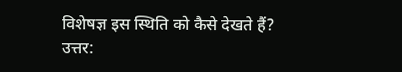विशेषज्ञ इस स्थिति को कैसे देखते हैं?
उत्तर: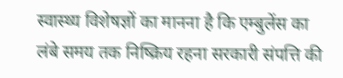स्वास्थ्य विशेषज्ञों का मानना है कि एम्बुलेंस का लंबे समय तक निष्क्रिय रहना सरकारी संपत्ति की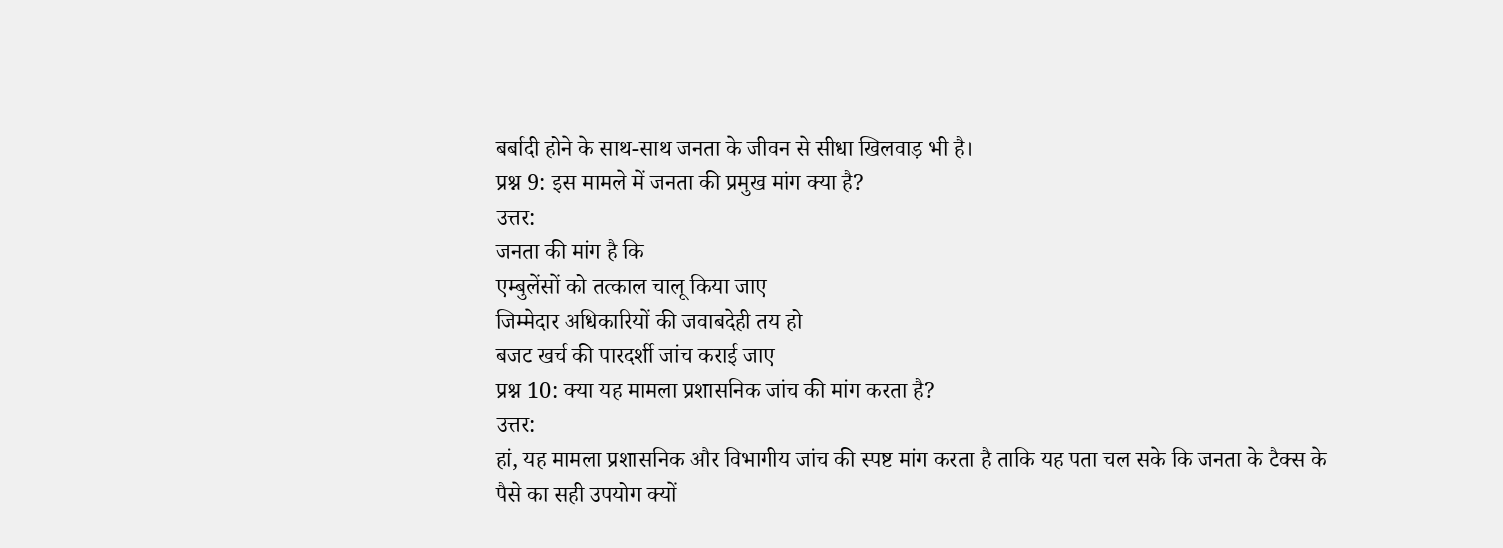बर्बादी होने के साथ-साथ जनता के जीवन से सीधा खिलवाड़ भी है।
प्रश्न 9: इस मामले में जनता की प्रमुख मांग क्या है?
उत्तर:
जनता की मांग है कि
एम्बुलेंसों को तत्काल चालू किया जाए
जिम्मेदार अधिकारियों की जवाबदेही तय हो
बजट खर्च की पारदर्शी जांच कराई जाए
प्रश्न 10: क्या यह मामला प्रशासनिक जांच की मांग करता है?
उत्तर:
हां, यह मामला प्रशासनिक और विभागीय जांच की स्पष्ट मांग करता है ताकि यह पता चल सके कि जनता के टैक्स के पैसे का सही उपयोग क्यों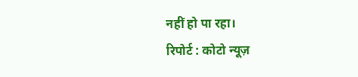नहीं हो पा रहा।
रिपोर्ट : कोटो न्यूज़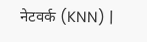नेटवर्क (KNN) |